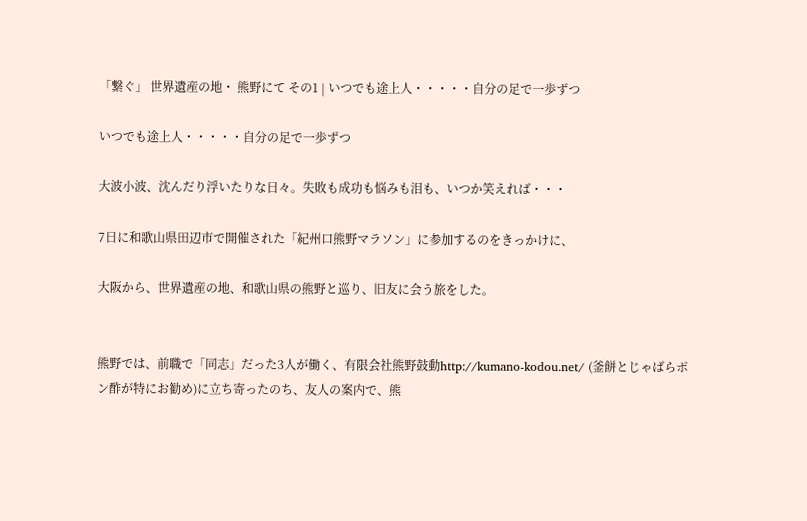「繋ぐ」 世界遺産の地・ 熊野にて その1 | いつでも途上人・・・・・自分の足で一歩ずつ

いつでも途上人・・・・・自分の足で一歩ずつ

大波小波、沈んだり浮いたりな日々。失敗も成功も悩みも泪も、いつか笑えれば・・・

7日に和歌山県田辺市で開催された「紀州口熊野マラソン」に参加するのをきっかけに、

大阪から、世界遺産の地、和歌山県の熊野と巡り、旧友に会う旅をした。


熊野では、前職で「同志」だった3人が働く、有限会社熊野鼓動http://kumano-kodou.net/ (釜餅とじゃばらポン酢が特にお勧め)に立ち寄ったのち、友人の案内で、熊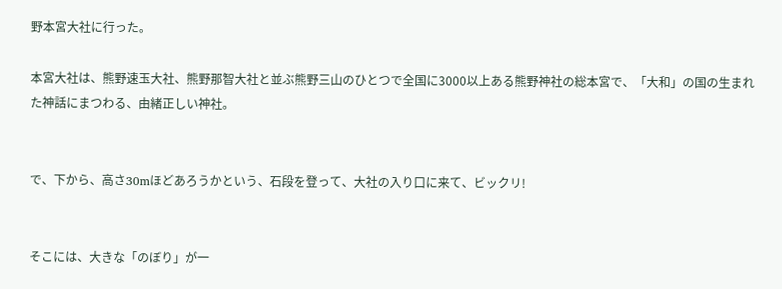野本宮大社に行った。

本宮大社は、熊野速玉大社、熊野那智大社と並ぶ熊野三山のひとつで全国に3000以上ある熊野神社の総本宮で、「大和」の国の生まれた神話にまつわる、由緒正しい神社。


で、下から、高さ30mほどあろうかという、石段を登って、大社の入り口に来て、ビックリ!


そこには、大きな「のぼり」が一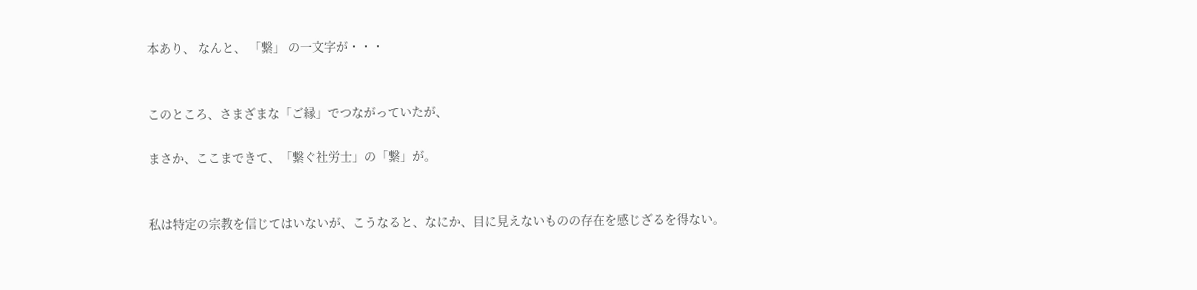本あり、 なんと、 「繋」 の一文字が・・・


このところ、さまざまな「ご縁」でつながっていたが、

まさか、ここまできて、「繋ぐ社労士」の「繋」が。


私は特定の宗教を信じてはいないが、こうなると、なにか、目に見えないものの存在を感じざるを得ない。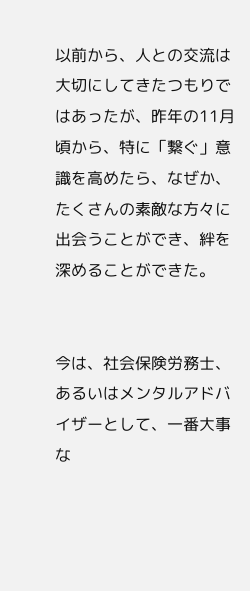以前から、人との交流は大切にしてきたつもりではあったが、昨年の11月頃から、特に「繋ぐ」意識を高めたら、なぜか、たくさんの素敵な方々に出会うことができ、絆を深めることができた。


今は、社会保険労務士、あるいはメンタルアドバイザーとして、一番大事な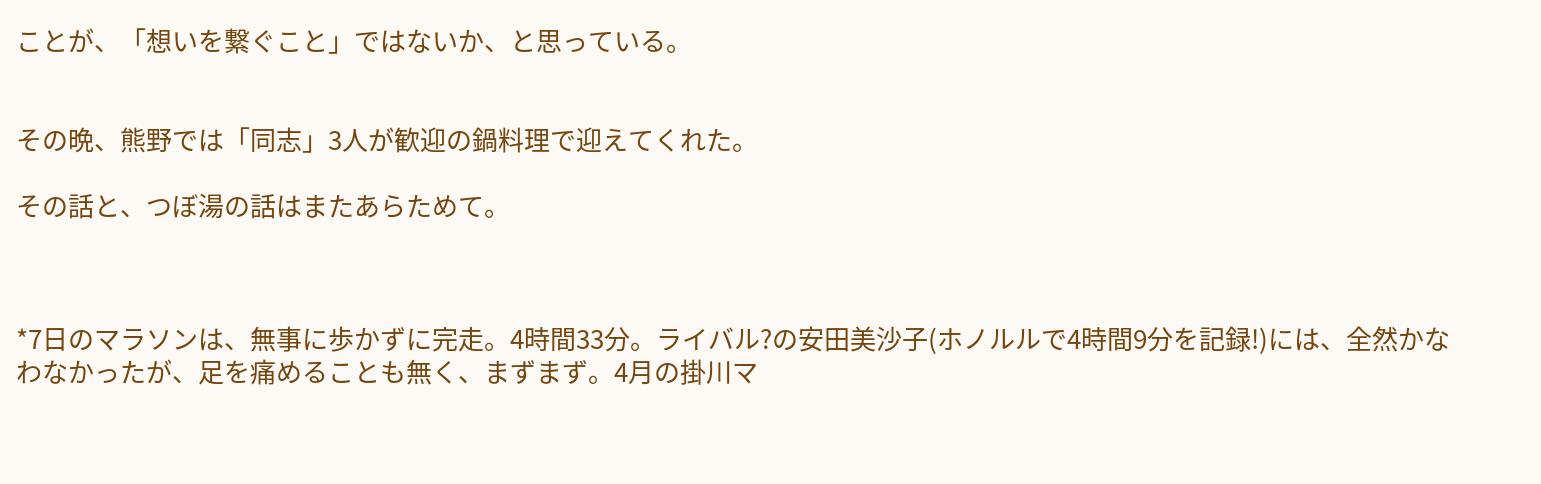ことが、「想いを繋ぐこと」ではないか、と思っている。


その晩、熊野では「同志」3人が歓迎の鍋料理で迎えてくれた。

その話と、つぼ湯の話はまたあらためて。



*7日のマラソンは、無事に歩かずに完走。4時間33分。ライバル?の安田美沙子(ホノルルで4時間9分を記録!)には、全然かなわなかったが、足を痛めることも無く、まずまず。4月の掛川マ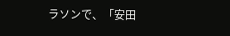ラソンで、「安田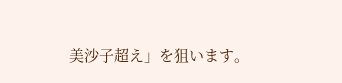美沙子超え」を狙います。